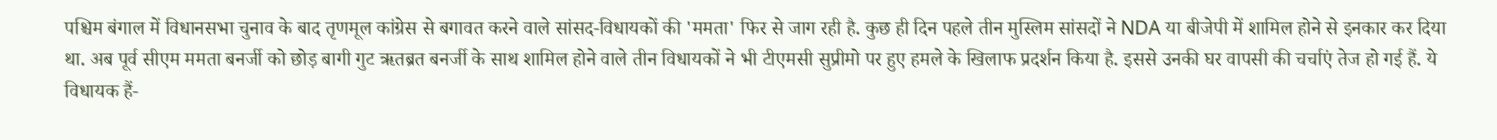पश्चिम बंगाल में विधानसभा चुनाव के बाद तृणमूल कांग्रेस से बगावत करने वाले सांसद-विधायकों की 'ममता' फिर से जाग रही है. कुछ ही दिन पहले तीन मुस्लिम सांसदों ने NDA या बीजेपी में शामिल होने से इनकार कर दिया था. अब पूर्व सीएम ममता बनर्जी को छोड़ बागी गुट ऋतब्रत बनर्जी के साथ शामिल होने वाले तीन विधायकों ने भी टीएमसी सुप्रीमो पर हुए हमले के खिलाफ प्रदर्शन किया है. इससे उनकी घर वापसी की चर्चाएं तेज हो गई हैं. ये विधायक हैं-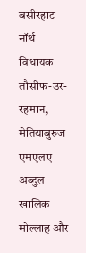बसीरहाट नॉर्थ विधायक तौसीफ-उर-रहमान, मेतियाबुरुज एमएलए अब्दुल खालिक मोल्लाह और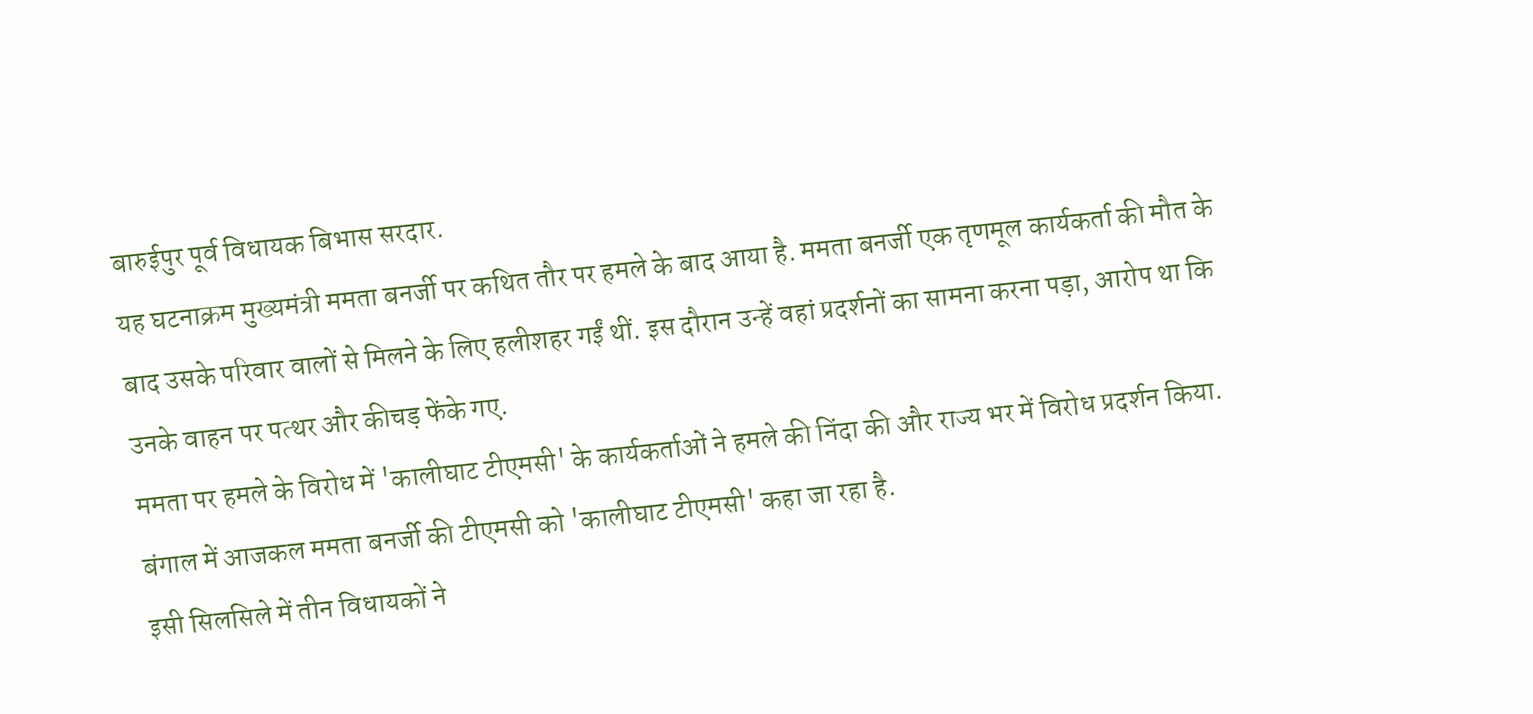बारुईपुर पूर्व विधायक बिभास सरदार.
यह घटनाक्रम मुख्यमंत्री ममता बनर्जी पर कथित तौर पर हमले के बाद आया है. ममता बनर्जी एक तृणमूल कार्यकर्ता की मौत के बाद उसके परिवार वालों से मिलने के लिए हलीशहर गईं थीं. इस दौरान उन्हें वहां प्रदर्शनों का सामना करना पड़ा, आरोप था कि उनके वाहन पर पत्थर और कीचड़ फेंके गए.
ममता पर हमले के विरोध में 'कालीघाट टीएमसी' के कार्यकर्ताओं ने हमले की निंदा की और राज्य भर में विरोध प्रदर्शन किया. बंगाल में आजकल ममता बनर्जी की टीएमसी को 'कालीघाट टीएमसी' कहा जा रहा है.
इसी सिलसिले में तीन विधायकों ने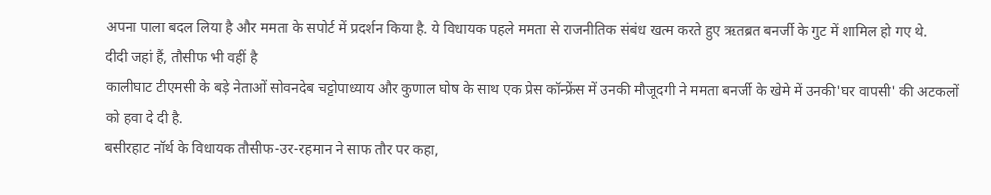अपना पाला बदल लिया है और ममता के सपोर्ट में प्रदर्शन किया है. ये विधायक पहले ममता से राजनीतिक संबंध खत्म करते हुए ऋतब्रत बनर्जी के गुट में शामिल हो गए थे.
दीदी जहां हैं, तौसीफ भी वहीं है
कालीघाट टीएमसी के बड़े नेताओं सोवनदेब चट्टोपाध्याय और कुणाल घोष के साथ एक प्रेस कॉन्फ्रेंस में उनकी मौजूदगी ने ममता बनर्जी के खेमे में उनकी'घर वापसी' की अटकलों को हवा दे दी है.
बसीरहाट नॉर्थ के विधायक तौसीफ-उर-रहमान ने साफ तौर पर कहा,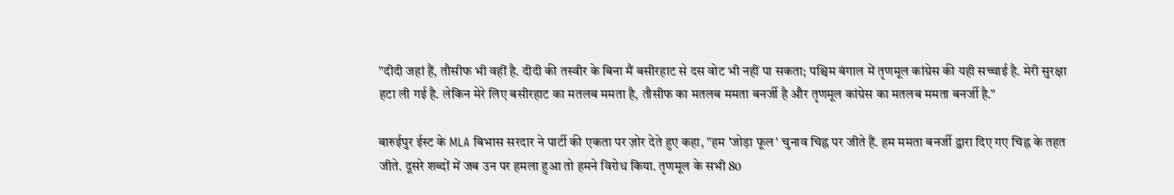"दीदी जहां हैं, तौसीफ भी वहीं है. दीदी की तस्वीर के बिना मैं बसीरहाट से दस वोट भी नहीं पा सकता; पश्चिम बंगाल में तृणमूल कांग्रेस की यही सच्चाई है. मेरी सुरक्षा हटा ली गई है. लेकिन मेरे लिए बसीरहाट का मतलब ममता है, तौसीफ का मतलब ममता बनर्जी है और तृणमूल कांग्रेस का मतलब ममता बनर्जी है."

बारुईपुर ईस्ट के MLA बिभास सरदार ने पार्टी की एकता पर ज़ोर देते हुए कहा, "हम 'जोड़ा फूल' चुनाव चिह्न पर जीते हैं. हम ममता बनर्जी द्वारा दिए गए चिह्न के तहत जीते. दूसरे शब्दों में जब उन पर हमला हुआ तो हमने विरोध किया. तृणमूल के सभी 80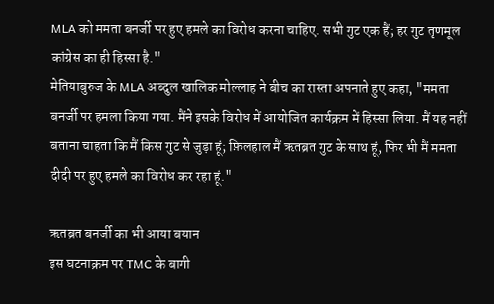MLA को ममता बनर्जी पर हुए हमले का विरोध करना चाहिए. सभी गुट एक हैं; हर गुट तृणमूल कांग्रेस का ही हिस्सा है."
मेतियाबुरुज के MLA अब्दुल खालिक मोल्लाह ने बीच का रास्ता अपनाते हुए कहा, "ममता बनर्जी पर हमला किया गया. मैंने इसके विरोध में आयोजित कार्यक्रम में हिस्सा लिया. मैं यह नहीं बताना चाहता कि मैं किस गुट से जुड़ा हूं; फ़िलहाल मैं ऋतब्रत गुट के साथ हूं, फिर भी मैं ममता दीदी पर हुए हमले का विरोध कर रहा हूं."

ऋतब्रत बनर्जी का भी आया बयान
इस घटनाक्रम पर TMC के बागी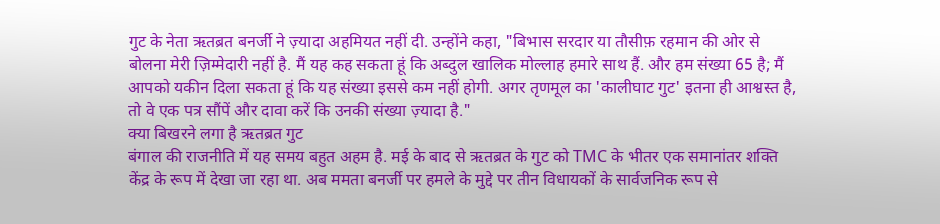गुट के नेता ऋतब्रत बनर्जी ने ज़्यादा अहमियत नहीं दी. उन्होंने कहा, "बिभास सरदार या तौसीफ़ रहमान की ओर से बोलना मेरी ज़िम्मेदारी नहीं है. मैं यह कह सकता हूं कि अब्दुल खालिक मोल्लाह हमारे साथ हैं. और हम संख्या 65 है; मैं आपको यकीन दिला सकता हूं कि यह संख्या इससे कम नहीं होगी. अगर तृणमूल का 'कालीघाट गुट' इतना ही आश्वस्त है, तो वे एक पत्र सौंपें और दावा करें कि उनकी संख्या ज़्यादा है."
क्या बिखरने लगा है ऋतब्रत गुट
बंगाल की राजनीति में यह समय बहुत अहम है. मई के बाद से ऋतब्रत के गुट को TMC के भीतर एक समानांतर शक्ति केंद्र के रूप में देखा जा रहा था. अब ममता बनर्जी पर हमले के मुद्दे पर तीन विधायकों के सार्वजनिक रूप से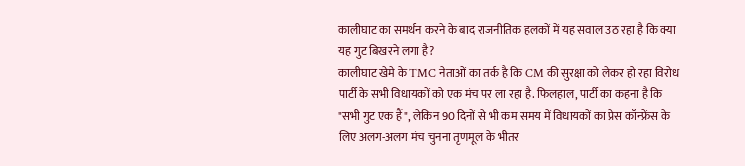कालीघाट का समर्थन करने के बाद राजनीतिक हलकों में यह सवाल उठ रहा है कि क्या यह गुट बिखरने लगा है?
कालीघाट खेमे के TMC नेताओं का तर्क है कि CM की सुरक्षा को लेकर हो रहा विरोध पार्टी के सभी विधायकों को एक मंच पर ला रहा है. फिलहाल, पार्टी का कहना है कि "सभी गुट एक हैं", लेकिन 90 दिनों से भी कम समय में विधायकों का प्रेस कॉन्फ्रेंस के लिए अलग-अलग मंच चुनना तृणमूल के भीतर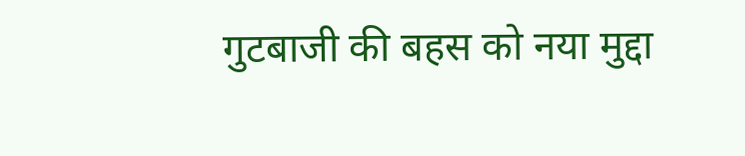गुटबाजी की बहस को नया मुद्दा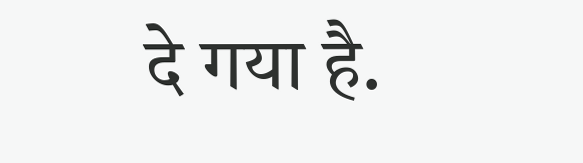दे गया है.